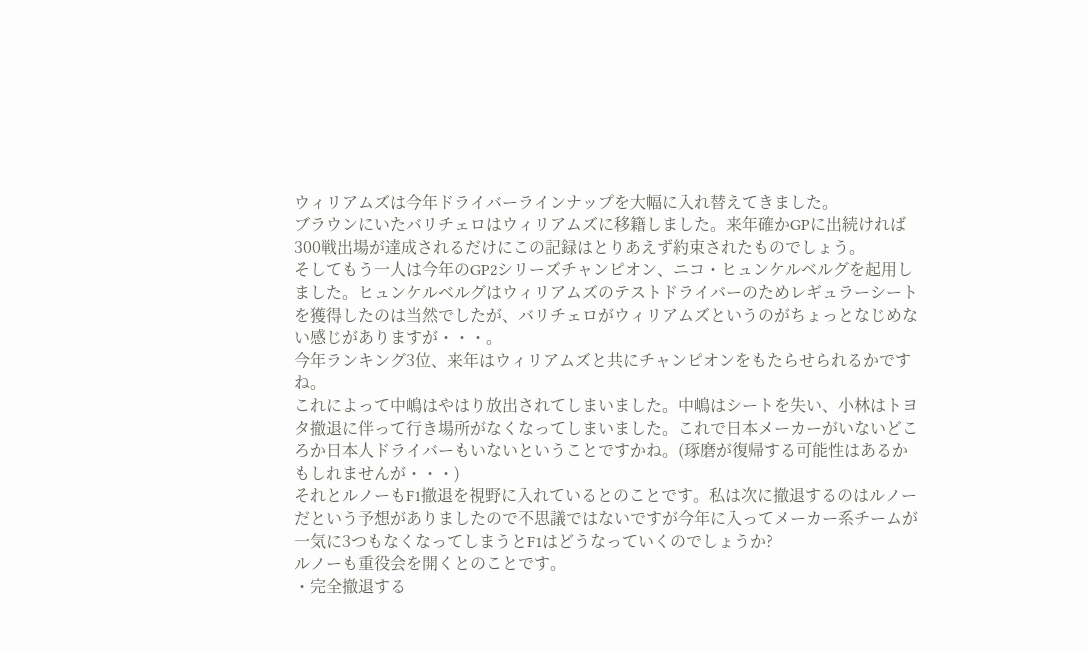ウィリアムズは今年ドライバーラインナップを大幅に入れ替えてきました。
ブラウンにいたバリチェロはウィリアムズに移籍しました。来年確かGPに出続ければ300戦出場が達成されるだけにこの記録はとりあえず約束されたものでしょう。
そしてもう一人は今年のGP2シリーズチャンピオン、ニコ・ヒュンケルベルグを起用しました。ヒュンケルベルグはウィリアムズのテストドライバーのためレギュラーシートを獲得したのは当然でしたが、バリチェロがウィリアムズというのがちょっとなじめない感じがありますが・・・。
今年ランキング3位、来年はウィリアムズと共にチャンピオンをもたらせられるかですね。
これによって中嶋はやはり放出されてしまいました。中嶋はシートを失い、小林はトヨタ撤退に伴って行き場所がなくなってしまいました。これで日本メーカーがいないどころか日本人ドライバーもいないということですかね。(琢磨が復帰する可能性はあるかもしれませんが・・・)
それとルノーもF1撤退を視野に入れているとのことです。私は次に撤退するのはルノーだという予想がありましたので不思議ではないですが今年に入ってメーカー系チームが一気に3つもなくなってしまうとF1はどうなっていくのでしょうか?
ルノーも重役会を開くとのことです。
・完全撤退する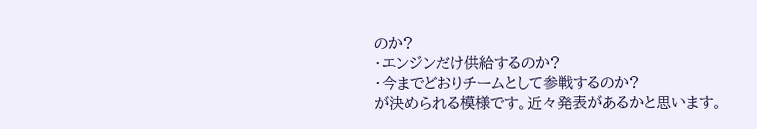のか?
・エンジンだけ供給するのか?
・今までどおりチームとして参戦するのか?
が決められる模様です。近々発表があるかと思います。